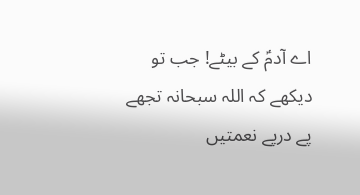اے آدمؑ کے بیٹے! جب تو دیکھے کہ اللہ سبحانہ تجھے پے درپے نعمتیں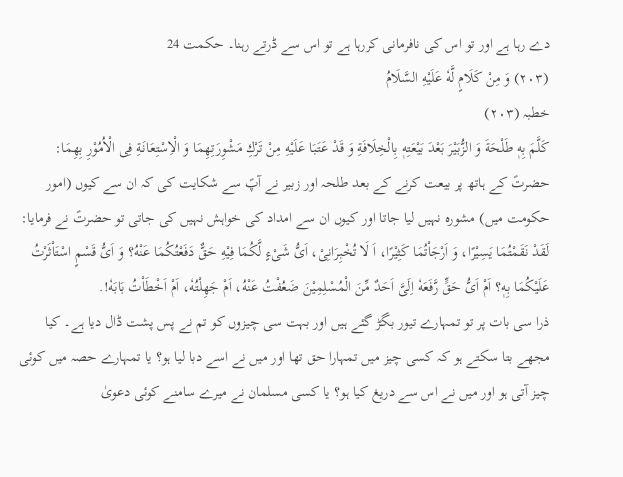دے رہا ہے اور تو اس کی نافرمانی کررہا ہے تو اس سے ڈرتے رہنا۔ حکمت 24
(٢٠٣) وَ مِنْ كَلَامٍ لَّهٗ عَلَیْهِ السَّلَامُ
خطبہ (۲۰۳)
كَلَّمَ بِهٖ طَلْحَةَ وَ الزُّبَيْرَ بَعْدَ بَيْعَتِهٖ بِالْخِلَافَةِ وَ قَدْ عَتَبَا عَلَيْهِ مِنْ تَرْكِ مَشْوِرَتِهِمَا وَ الْاِسْتِعَانَةِ فِی الْاُمُوْرِ بِهِمَا:
حضرتؑ کے ہاتھ پر بیعت کرنے کے بعد طلحہ اور زبیر نے آپؑ سے شکایت کی کہ ان سے کیوں (امور حکومت میں) مشورہ نہیں لیا جاتا اور کیوں ان سے امداد کی خواہش نہیں کی جاتی تو حضرتؑ نے فرمایا:
لَقَدْ نَقَمْتُمَا یَسِیْرًا، وَ اَرْجَاْتُمَا كَثِیْرًا، اَ لَا تُخْبِرَانِیْ، اَیُّ شَیْءٍ لَّكُمَا فِیْهِ حَقٌّ دَفَعْتُكُمَا عَنْهُ؟ وَ اَیُّ قَسْمٍ اسْتَاْثَرْتُ عَلَیْكُمَا بِهٖ؟ اَمْ اَیُّ حَقٍّ رَّفَعَهٗ اِلَیَّ اَحَدٌ مِّنَ الْمُسْلِمِیْنَ ضَعُفْتُ عَنْهُ، اَمْ جَهِلْتُهٗ، اَمْ اَخْطَاْتُ بَابَهٗ!.
ذرا سی بات پر تو تمہارے تیور بگڑ گئے ہیں اور بہت سی چیزوں کو تم نے پس پشت ڈال دیا ہے۔ کیا مجھے بتا سکتے ہو کہ کسی چیز میں تمہارا حق تھا اور میں نے اسے دبا لیا ہو؟ یا تمہارے حصہ میں کوئی چیز آتی ہو اور میں نے اس سے دریغ کیا ہو؟ یا کسی مسلمان نے میرے سامنے کوئی دعویٰ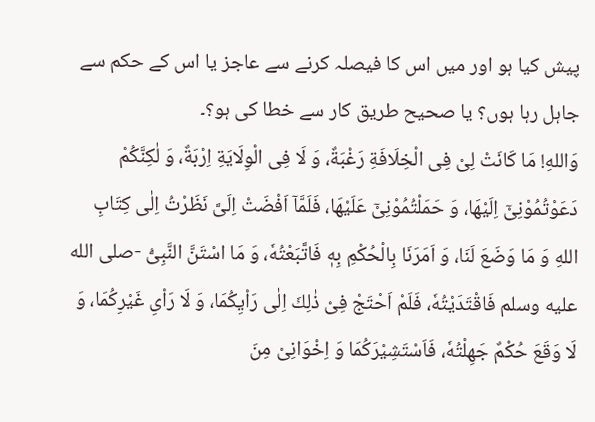پیش کیا ہو اور میں اس کا فیصلہ کرنے سے عاجز یا اس کے حکم سے جاہل رہا ہوں؟ یا صحیح طریق کار سے خطا کی ہو؟۔
وَاللهِ! مَا كَانَتْ لِیْ فِی الْخِلَافَةِ رَغْبَةٌ، وَ لَا فِی الْوِلَایَةِ اِرْبَةٌ، وَ لٰكِنَّكُمْ دَعَوْتُمُوْنِیْۤ اِلَیْهَا، وَ حَمَلْتُمُوْنِیْۤ عَلَیْهَا، فَلَمَّاۤ اَفْضَتْ اِلَیَّ نَظَرْتُ اِلٰی كِتَابِ اللهِ وَ مَا وَضَعَ لَنَا، وَ اَمَرَنَا بِالْحُكْمِ بِهٖ فَاتَّبَعْتُهٗ، وَ مَا اسْتَنَّ النَّبِیُّ -صلى الله عليه وسلم فَاقْتَدَیْتُهٗ، فَلَمْ اَحْتَجْ فِیْ ذٰلِكَ اِلٰی رَاْیِكُمَا، وَ لَا رَاْیِ غَیْرِكُمَا، وَ لَا وَقَعَ حُكْمٌ جَهِلْتُهٗ، فَاَسْتَشِیْرَكُمَا وَ اِخْوَانِیْ مِنَ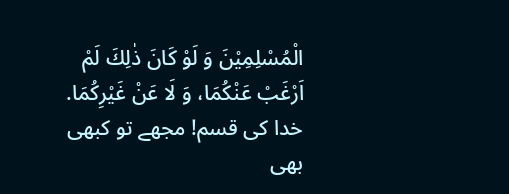الْمُسْلِمِیْنَ وَ لَوْ كَانَ ذٰلِكَ لَمْ اَرْغَبْ عَنْكُمَا، وَ لَا عَنْ غَیْرِكُمَا.
خدا کی قسم! مجھے تو کبھی بھی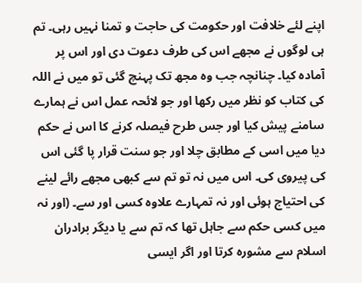اپنے لئے خلافت اور حکومت کی حاجت و تمنا نہیں رہی۔ تم ہی لوگوں نے مجھے اس کی طرف دعوت دی اور اس پر آمادہ کیا۔ چنانچہ جب وہ مجھ تک پہنچ گئی تو میں نے اللہ کی کتاب کو نظر میں رکھا اور جو لائحہ عمل اس نے ہمارے سامنے پیش کیا اور جس طرح فیصلہ کرنے کا اس نے حکم دیا میں اسی کے مطابق چلا اور جو سنت قرار پا گئی اس کی پیروی کی۔ اس میں نہ تو تم سے کبھی مجھے رائے لینے کى احتیاج ہوئی اور نہ تمہارے علاوہ کسی اور سے۔ (اور نہ میں کسی حکم سے جاہل تھا کہ تم سے یا دیگر برادران اسلام سے مشورہ کرتا اور اگر ایسی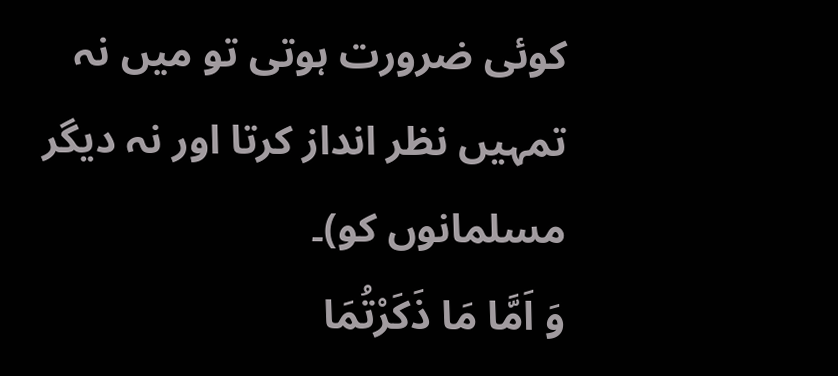کوئی ضرورت ہوتی تو میں نہ تمہیں نظر انداز کرتا اور نہ دیگر مسلمانوں کو)۔
وَ اَمَّا مَا ذَكَرْتُمَا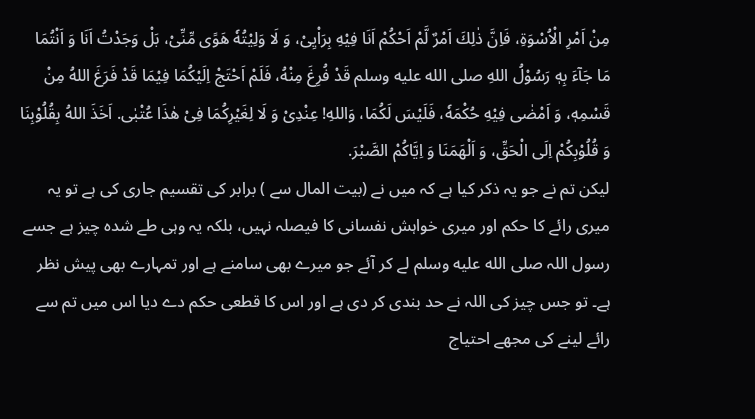مِنْ اَمْرِ الْاُسْوَةِ، فَاِنَّ ذٰلِكَ اَمْرٌ لَّمْ اَحْكُمْ اَنَا فِیْهِ بِرَاْیِیْ، وَ لَا وَلِیْتُهٗ هَوًی مِّنِّیْ، بَلْ وَجَدْتُ اَنَا وَ اَنْتُمَا مَا جَآءَ بِهٖ رَسُوْلُ اللهِ صلى الله عليه وسلم قَدْ فُرِغَ مِنْهُ، فَلَمْ اَحْتَجْ اِلَیْكُمَا فِیْمَا قَدْ فَرَغَ اللهُ مِنْ قَسْمِهٖ، وَ اَمْضٰی فِیْهِ حُكْمَهٗ، فَلَیْسَ لَكُمَا، وَاللهِ! عِنْدِیْ وَ لَا لِغَیْرِكُمَا فِیْ هٰذَا عُتْبٰی. اَخَذَ اللهُ بِقُلُوْبِنَا وَ قُلُوْبِكُمْ اِلَی الْحَقِّ، وَ اَلْهَمَنَا وَ اِیَّاكُمْ الصَّبْرَ.
لیکن تم نے جو یہ ذکر کیا ہے کہ میں نے (بیت المال سے ) برابر کی تقسیم جاری کی ہے تو یہ میری رائے کا حکم اور میری خواہش نفسانی کا فیصلہ نہیں، بلکہ یہ وہی طے شدہ چیز ہے جسے رسول اللہ صلى الله عليه وسلم لے کر آئے جو میرے بھی سامنے ہے اور تمہارے بھی پیش نظر ہے۔ تو جس چیز کی اللہ نے حد بندی کر دی ہے اور اس کا قطعی حکم دے دیا اس میں تم سے رائے لینے کی مجھے احتیاج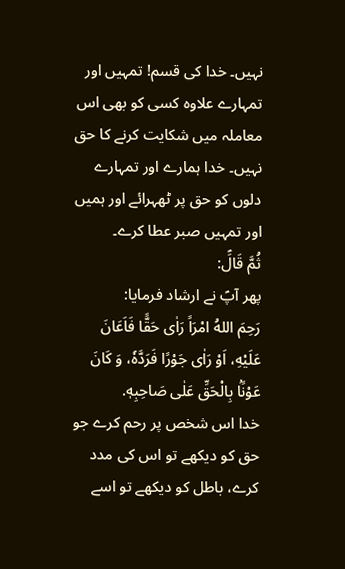نہیں۔ خدا کی قسم! تمہیں اور تمہارے علاوہ کسی کو بھی اس معاملہ میں شکایت کرنے کا حق نہیں۔ خدا ہمارے اور تمہارے دلوں کو حق پر ٹھہرائے اور ہمیں اور تمہیں صبر عطا کرے۔
ثُمَّ قَالَؑ:
پھر آپؑ نے ارشاد فرمایا:
رَحِمَ اللهُ امْرَاً رَاٰی حَقًّا فَاَعَانَ عَلَیْهِ، اَوْ رَاٰی جَوْرًا فَرَدَّهٗ، وَ كَانَ عَوْنًۢا بِالْحَقِّ عَلٰی صَاحِبِهٖ.
خدا اس شخص پر رحم کرے جو حق کو دیکھے تو اس کی مدد کرے، باطل کو دیکھے تو اسے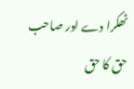ٹھکرا دے اور صاحب حق کا حق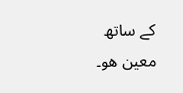کے ساتھ معین هو۔